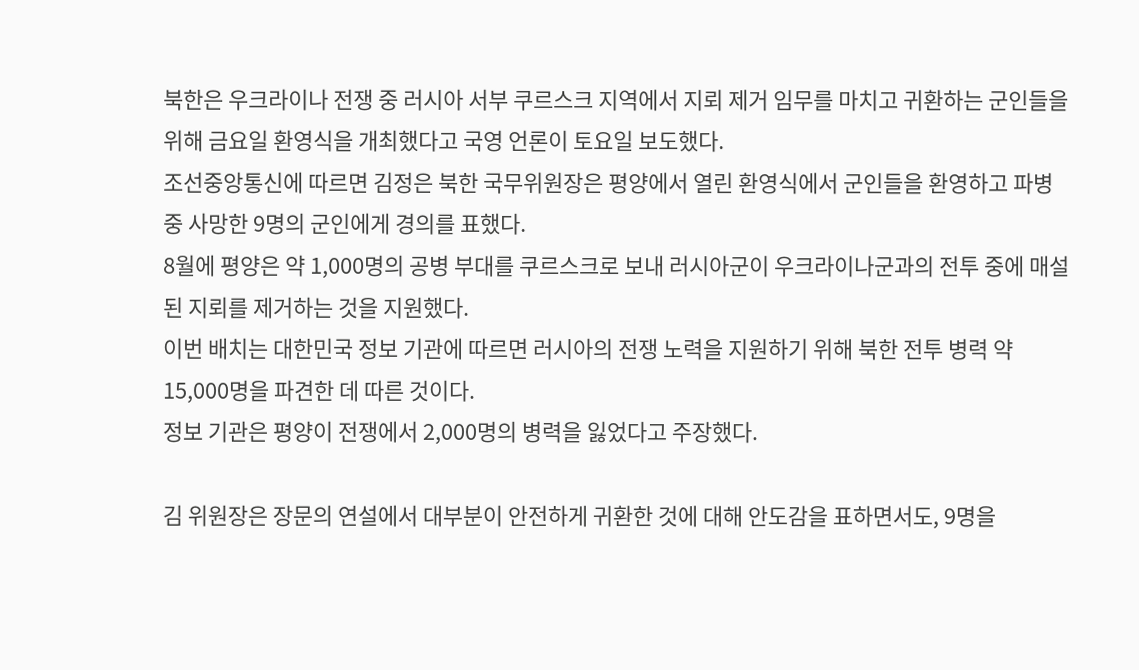북한은 우크라이나 전쟁 중 러시아 서부 쿠르스크 지역에서 지뢰 제거 임무를 마치고 귀환하는 군인들을 위해 금요일 환영식을 개최했다고 국영 언론이 토요일 보도했다.
조선중앙통신에 따르면 김정은 북한 국무위원장은 평양에서 열린 환영식에서 군인들을 환영하고 파병 중 사망한 9명의 군인에게 경의를 표했다.
8월에 평양은 약 1,000명의 공병 부대를 쿠르스크로 보내 러시아군이 우크라이나군과의 전투 중에 매설된 지뢰를 제거하는 것을 지원했다.
이번 배치는 대한민국 정보 기관에 따르면 러시아의 전쟁 노력을 지원하기 위해 북한 전투 병력 약 15,000명을 파견한 데 따른 것이다.
정보 기관은 평양이 전쟁에서 2,000명의 병력을 잃었다고 주장했다.

김 위원장은 장문의 연설에서 대부분이 안전하게 귀환한 것에 대해 안도감을 표하면서도, 9명을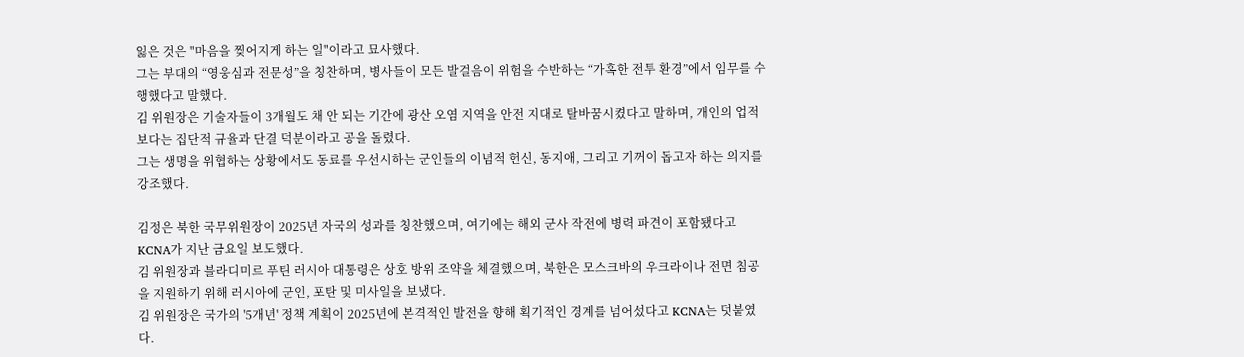잃은 것은 "마음을 찢어지게 하는 일"이라고 묘사했다.
그는 부대의 “영웅심과 전문성”을 칭찬하며, 병사들이 모든 발걸음이 위험을 수반하는 “가혹한 전투 환경”에서 임무를 수행했다고 말했다.
김 위원장은 기술자들이 3개월도 채 안 되는 기간에 광산 오염 지역을 안전 지대로 탈바꿈시켰다고 말하며, 개인의 업적보다는 집단적 규율과 단결 덕분이라고 공을 돌렸다.
그는 생명을 위협하는 상황에서도 동료를 우선시하는 군인들의 이념적 헌신, 동지애, 그리고 기꺼이 돕고자 하는 의지를 강조했다.

김정은 북한 국무위원장이 2025년 자국의 성과를 칭찬했으며, 여기에는 해외 군사 작전에 병력 파견이 포함됐다고 KCNA가 지난 금요일 보도했다.
김 위원장과 블라디미르 푸틴 러시아 대통령은 상호 방위 조약을 체결했으며, 북한은 모스크바의 우크라이나 전면 침공을 지원하기 위해 러시아에 군인, 포탄 및 미사일을 보냈다.
김 위원장은 국가의 '5개년' 정책 계획이 2025년에 본격적인 발전을 향해 획기적인 경계를 넘어섰다고 KCNA는 덧붙였다.